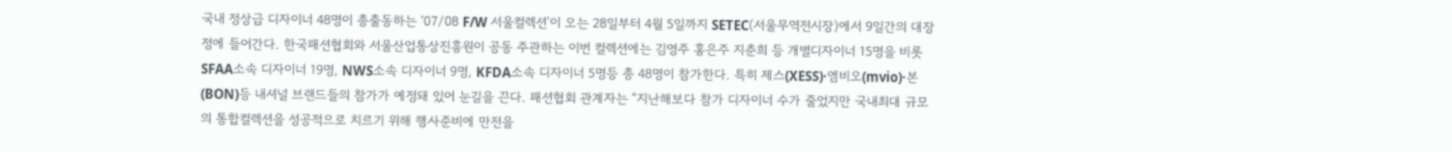국내 정상급 디자이너 48명이 총출동하는 ‘07/08 F/W 서울컬렉션’이 오는 28일부터 4월 5일까지 SETEC(서울무역전시장)에서 9일간의 대장정에 들어간다. 한국패션협회와 서울산업통상진흥원이 공동 주관하는 이번 컬렉션에는 김영주 홍은주 지춘희 등 개별디자이너 15명을 비롯 SFAA소속 디자이너 19명, NWS소속 디자이너 9명, KFDA소속 디자이너 5명등 총 48명이 참가한다. 특히 제스(XESS)·엠비오(mvio)·본(BON)등 내셔널 브랜드들의 참가가 예정돼 있어 눈길을 끈다. 패션협회 관계자는 “지난해보다 참가 디자이너 수가 줄었지만 국내최대 규모의 통합컬렉션을 성공적으로 치르기 위해 행사준비에 만전을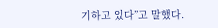기하고 있다”고 말했다.